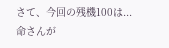さて、今回の残機100は...
命さんが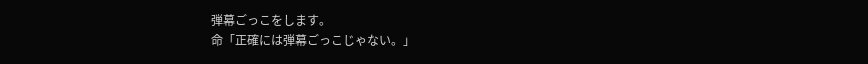弾幕ごっこをします。
命「正確には弾幕ごっこじゃない。」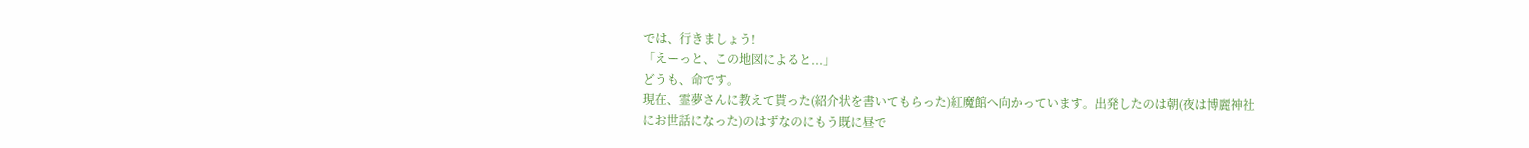では、行きましょう!
「えーっと、この地図によると...」
どうも、命です。
現在、霊夢さんに教えて貰った(紹介状を書いてもらった)紅魔館へ向かっています。出発したのは朝(夜は博麗神社にお世話になった)のはずなのにもう既に昼で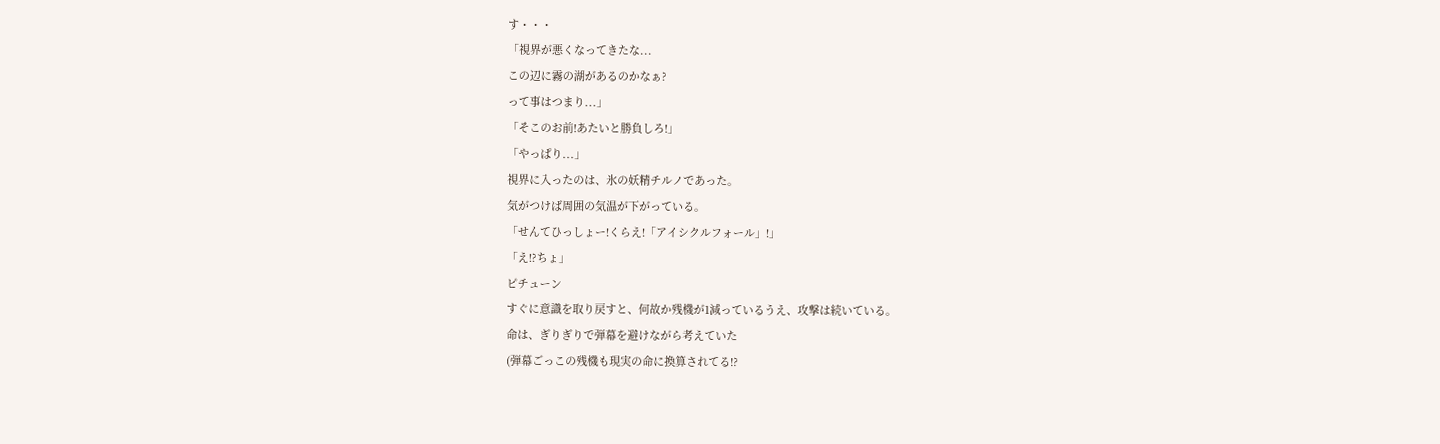す・・・
「視界が悪くなってきたな...
この辺に霧の湖があるのかなぁ?
って事はつまり...」
「そこのお前!あたいと勝負しろ!」
「やっぱり...」
視界に入ったのは、氷の妖精チルノであった。
気がつけば周囲の気温が下がっている。
「せんてひっしょー!くらえ!「アイシクルフォール」!」
「え!?ちょ」
ピチューン
すぐに意識を取り戻すと、何故か残機が1減っているうえ、攻撃は続いている。
命は、ぎりぎりで弾幕を避けながら考えていた
(弾幕ごっこの残機も現実の命に換算されてる!?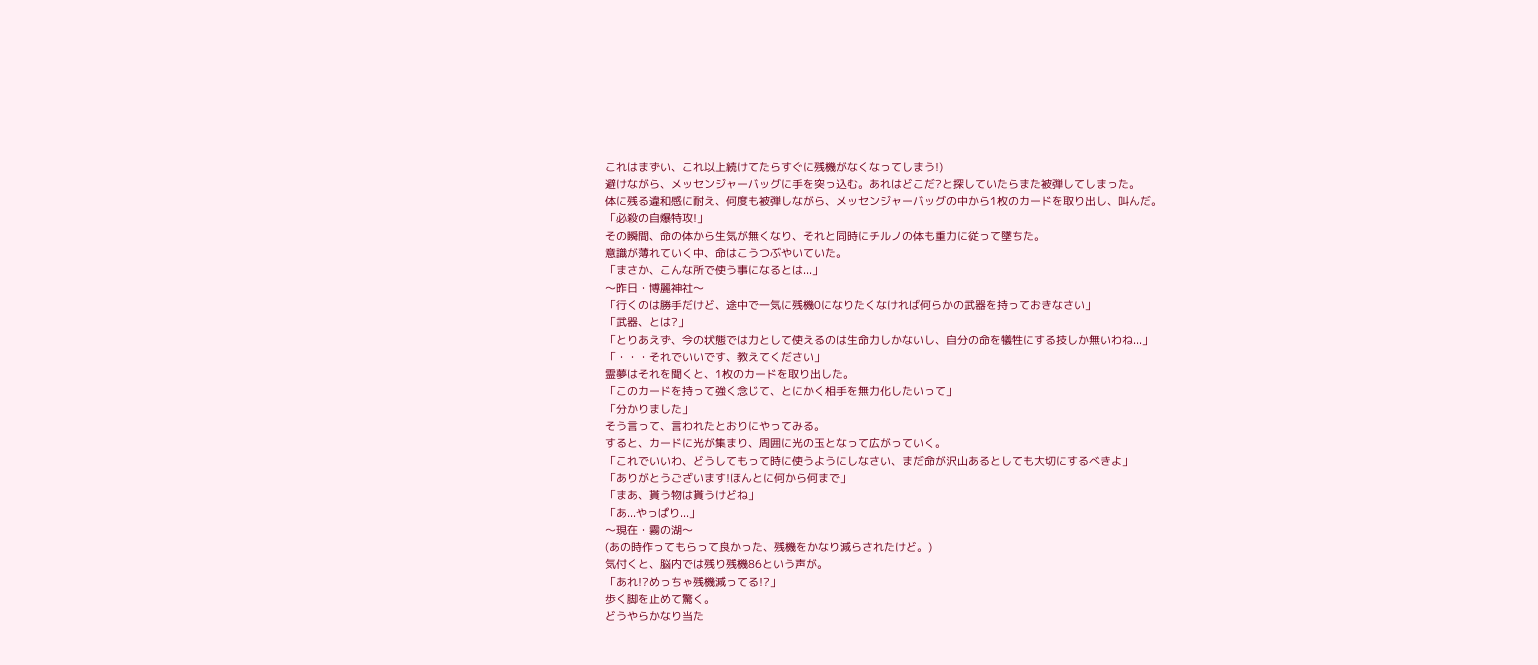これはまずい、これ以上続けてたらすぐに残機がなくなってしまう!)
避けながら、メッセンジャーバッグに手を突っ込む。あれはどこだ?と探していたらまた被弾してしまった。
体に残る違和感に耐え、何度も被弾しながら、メッセンジャーバッグの中から1枚のカードを取り出し、叫んだ。
「必殺の自爆特攻!」
その瞬間、命の体から生気が無くなり、それと同時にチルノの体も重力に従って墜ちた。
意識が薄れていく中、命はこうつぶやいていた。
「まさか、こんな所で使う事になるとは...」
〜昨日・博麗神社〜
「行くのは勝手だけど、途中で一気に残機0になりたくなければ何らかの武器を持っておきなさい」
「武器、とは?」
「とりあえず、今の状態では力として使えるのは生命力しかないし、自分の命を犠牲にする技しか無いわね...」
「・・・それでいいです、教えてください」
霊夢はそれを聞くと、1枚のカードを取り出した。
「このカードを持って強く念じて、とにかく相手を無力化したいって」
「分かりました」
そう言って、言われたとおりにやってみる。
すると、カードに光が集まり、周囲に光の玉となって広がっていく。
「これでいいわ、どうしてもって時に使うようにしなさい、まだ命が沢山あるとしても大切にするべきよ」
「ありがとうございます!ほんとに何から何まで」
「まあ、貰う物は貰うけどね」
「あ...やっぱり...」
〜現在・霧の湖〜
(あの時作ってもらって良かった、残機をかなり減らされたけど。)
気付くと、脳内では残り残機86という声が。
「あれ!?めっちゃ残機減ってる!?」
歩く脚を止めて驚く。
どうやらかなり当た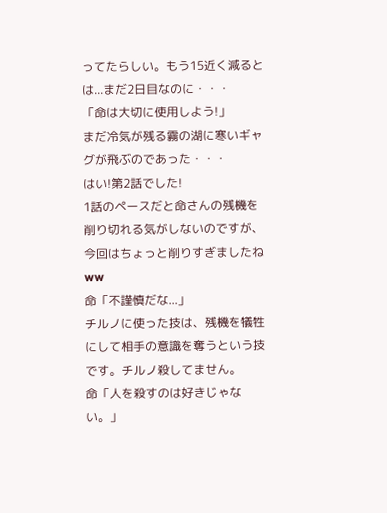ってたらしい。もう15近く減るとは...まだ2日目なのに・・・
「命は大切に使用しよう!」
まだ冷気が残る霧の湖に寒いギャグが飛ぶのであった・・・
はい!第2話でした!
1話のペースだと命さんの残機を削り切れる気がしないのですが、今回はちょっと削りすぎましたねww
命「不謹慎だな...」
チルノに使った技は、残機を犠牲にして相手の意識を奪うという技です。チルノ殺してません。
命「人を殺すのは好きじゃない。」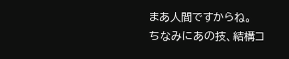まあ人間ですからね。
ちなみにあの技、結構コ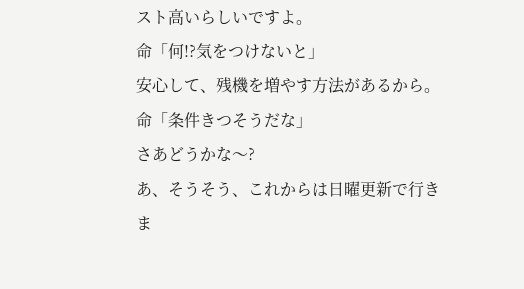スト高いらしいですよ。
命「何!?気をつけないと」
安心して、残機を増やす方法があるから。
命「条件きつそうだな」
さあどうかな〜?
あ、そうそう、これからは日曜更新で行きま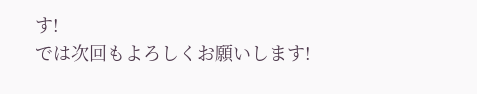す!
では次回もよろしくお願いします!